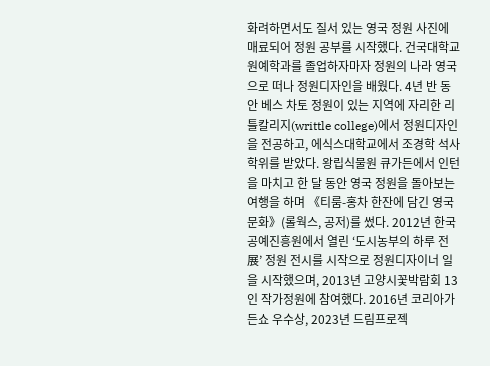화려하면서도 질서 있는 영국 정원 사진에 매료되어 정원 공부를 시작했다. 건국대학교 원예학과를 졸업하자마자 정원의 나라 영국으로 떠나 정원디자인을 배웠다. 4년 반 동안 베스 차토 정원이 있는 지역에 자리한 리틀칼리지(writtle college)에서 정원디자인을 전공하고, 에식스대학교에서 조경학 석사학위를 받았다. 왕립식물원 큐가든에서 인턴을 마치고 한 달 동안 영국 정원을 돌아보는 여행을 하며 《티룸-홍차 한잔에 담긴 영국 문화》(롤웍스, 공저)를 썼다. 2012년 한국공예진흥원에서 열린 ‘도시농부의 하루 전展’ 정원 전시를 시작으로 정원디자이너 일을 시작했으며, 2013년 고양시꽃박람회 13인 작가정원에 참여했다. 2016년 코리아가든쇼 우수상, 2023년 드림프로젝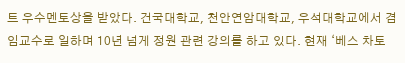트 우수멘토상을 받았다. 건국대학교, 천안연암대학교, 우석대학교에서 겸임교수로 일하며 10년 넘게 정원 관련 강의를 하고 있다. 현재 ‘베스 차토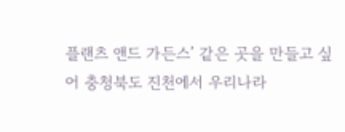플랜츠 앤드 가든스’ 같은 곳을 만들고 싶어 충청북도 진천에서 우리나라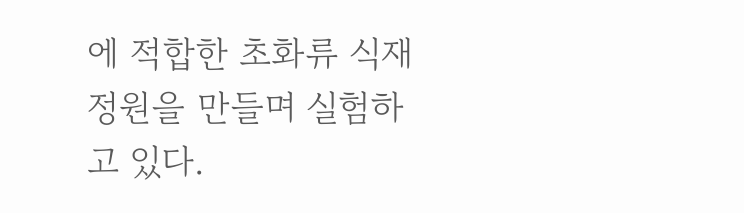에 적합한 초화류 식재 정원을 만들며 실험하고 있다.